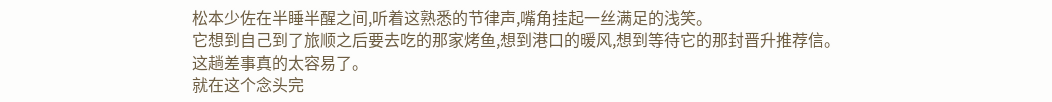松本少佐在半睡半醒之间,听着这熟悉的节律声,嘴角挂起一丝满足的浅笑。
它想到自己到了旅顺之后要去吃的那家烤鱼,想到港口的暖风,想到等待它的那封晋升推荐信。
这趟差事真的太容易了。
就在这个念头完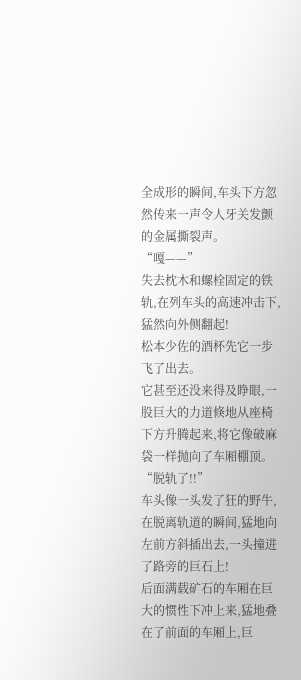全成形的瞬间,车头下方忽然传来一声令人牙关发颤的金属撕裂声。
“嘎——”
失去枕木和螺栓固定的铁轨,在列车头的高速冲击下,猛然向外侧翻起!
松本少佐的酒杯先它一步飞了出去。
它甚至还没来得及睁眼,一股巨大的力道倏地从座椅下方升腾起来,将它像破麻袋一样抛向了车厢棚顶。
“脱轨了!!”
车头像一头发了狂的野牛,在脱离轨道的瞬间,猛地向左前方斜插出去,一头撞进了路旁的巨石上!
后面满载矿石的车厢在巨大的惯性下冲上来,猛地叠在了前面的车厢上,巨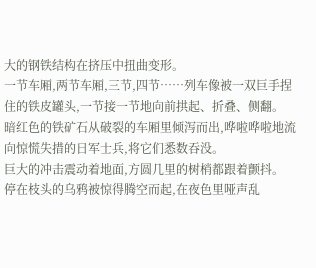大的钢铁结构在挤压中扭曲变形。
一节车厢,两节车厢,三节,四节……列车像被一双巨手捏住的铁皮罐头,一节接一节地向前拱起、折叠、侧翻。
暗红色的铁矿石从破裂的车厢里倾泻而出,哗啦哗啦地流向惊慌失措的日军士兵,将它们悉数吞没。
巨大的冲击震动着地面,方圆几里的树梢都跟着颤抖。
停在枝头的乌鸦被惊得腾空而起,在夜色里哑声乱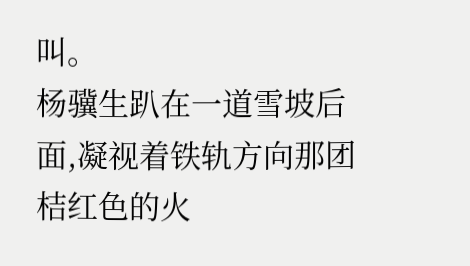叫。
杨骥生趴在一道雪坡后面,凝视着铁轨方向那团桔红色的火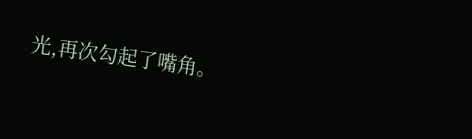光,再次勾起了嘴角。